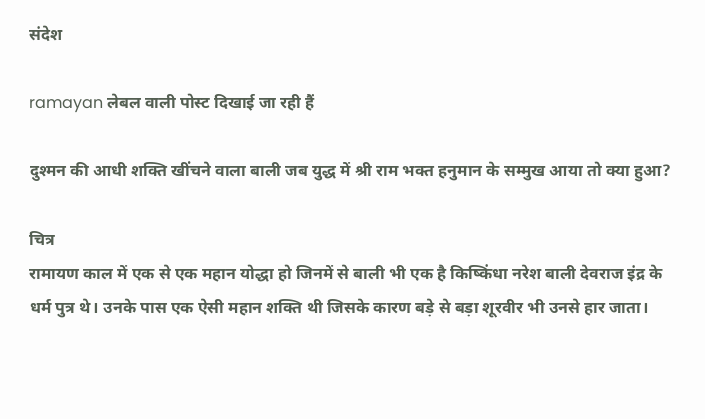संदेश

ramayan लेबल वाली पोस्ट दिखाई जा रही हैं

दुश्मन की आधी शक्ति खींचने वाला बाली जब युद्ध में श्री राम भक्त हनुमान के सम्मुख आया तो क्या हुआ?

चित्र
रामायण काल में एक से एक महान योद्धा हो जिनमें से बाली भी एक है किष्किंधा नरेश बाली देवराज इंद्र के धर्म पुत्र थे। उनके पास एक ऐसी महान शक्ति थी जिसके कारण बड़े से बड़ा शूरवीर भी उनसे हार जाता।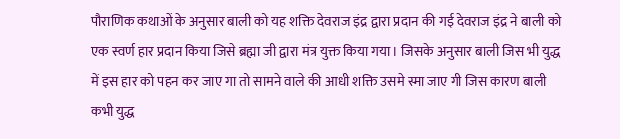पौराणिक कथाओं के अनुसार बाली को यह शक्ति देवराज इंद्र द्वारा प्रदान की गई देवराज इंद्र ने बाली को एक स्वर्ण हार प्रदान किया जिसे ब्रह्मा जी द्वारा मंत्र युक्त किया गया। जिसके अनुसार बाली जिस भी युद्ध में इस हार को पहन कर जाए गा तो सामने वाले की आधी शक्ति उसमे स्मा जाए गी जिस कारण बाली कभी युद्ध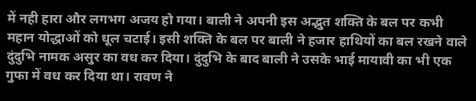में नही हारा और लगभग अजय हो गया। बाली ने अपनी इस अद्भुत शक्ति के बल पर कभी महान योद्धाओं को धूल चटाई। इसी शक्ति के बल पर बाली ने हजार हाथियों का बल रखने वाले दुंदुभि नामक असुर का वध कर दिया। दुंदुभि के बाद बाली ने उसके भाई मायावी का भी एक गुफा में वध कर दिया था। रावण ने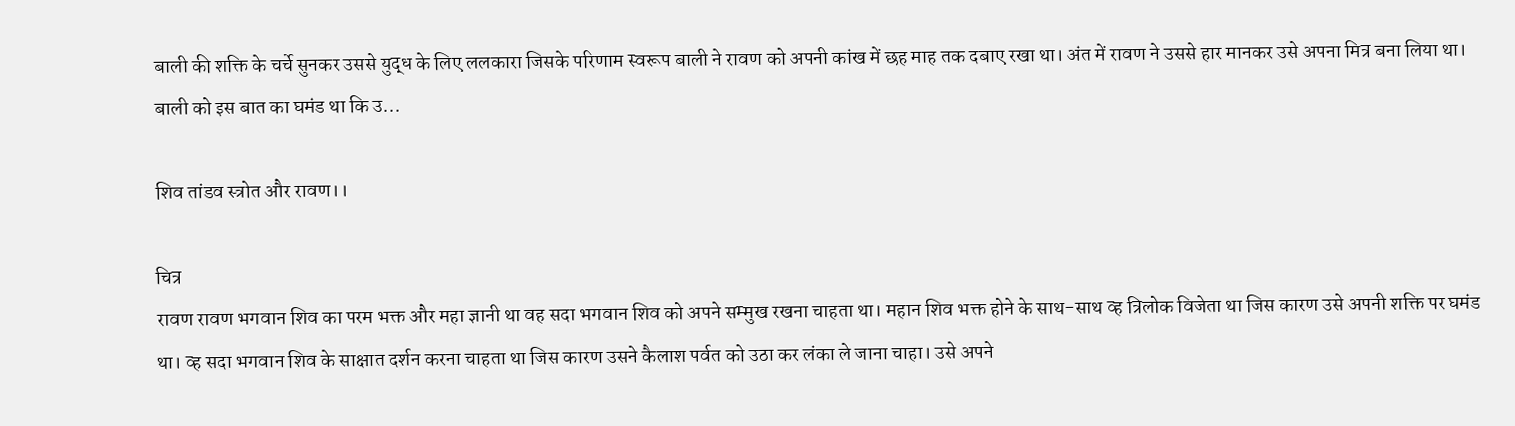बाली की शक्ति के चर्चे सुनकर उससे युद्ध के लिए ललकारा जिसके परिणाम स्वरूप बाली ने रावण को अपनी कांख में छह माह तक दबाए रखा था। अंत में रावण ने उससे हार मानकर उसे अपना मित्र बना लिया था। बाली को इस बात का घमंड था कि उ...

शिव तांडव स्त्रोत और रावण।।

चित्र
रावण रावण भगवान शिव का परम भक्त और महा ज्ञानी था वह सदा भगवान शिव को अपने सम्मुख रखना चाहता था। महान शिव भक्त होने के साथ-साथ व्ह त्रिलोक विजेता था जिस कारण उसे अपनी शक्ति पर घमंड था। व्ह सदा भगवान शिव के साक्षात दर्शन करना चाहता था जिस कारण उसने कैलाश पर्वत को उठा कर लंका ले जाना चाहा। उसे अपने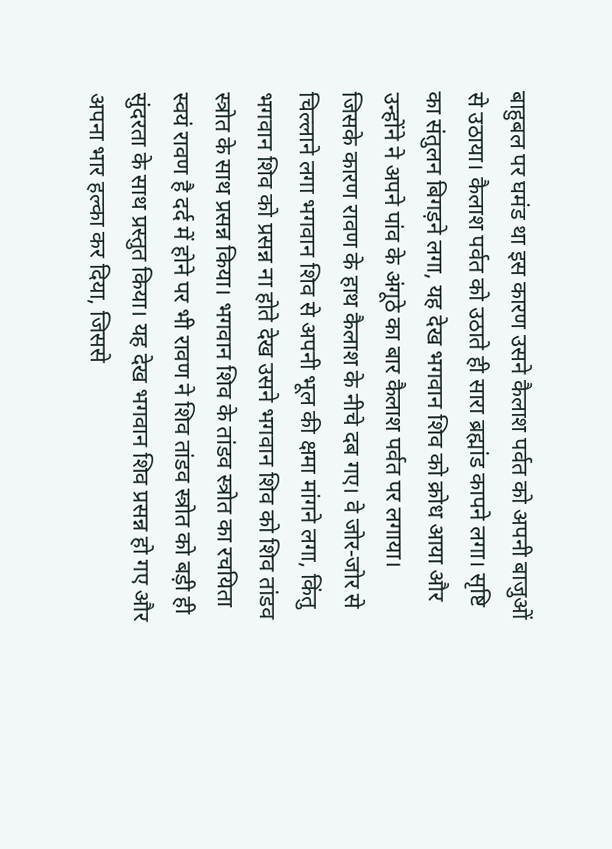बाहुबल पर घमंड था इस कारण उसने कैलाश पर्वत को अपनी बाजुओं से उठाया। कैलाश पर्वत को उठाते ही सारा ब्रह्मांड कापने लगा। सृष्टि का संतुलन बिगड़ने लगा, यह देख भगवान शिव को क्रोध आया और उन्होंने ने अपने पांव के अंगूठे का बार कैलाश पर्वत पर लगाया। जिसके कारण रावण के हाथ कैलाश के नीचे दब गए। वे जोर-जोर से चिल्लाने लगा भगवान शिव से अपनी भूल की क्षमा मांगने लगा, किंतु भगवान शिव को प्रसन्न ना होते देख उसने भगवान शिव को शिव तांडव स्त्रोत के साथ प्रसन्न किया। भगवान शिव के तांडव स्त्रोत का रचयिता स्वयं रावण है दर्द में होने पर भी रावण ने शिव तांडव स्त्रोत को बड़ी ही सुंदरता के साथ प्रस्तुत किया। यह देख भगवान शिव प्रसन्न हो गए और अपना भार हल्का कर दिया, जिससे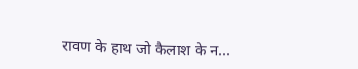रावण के हाथ जो कैलाश के न...